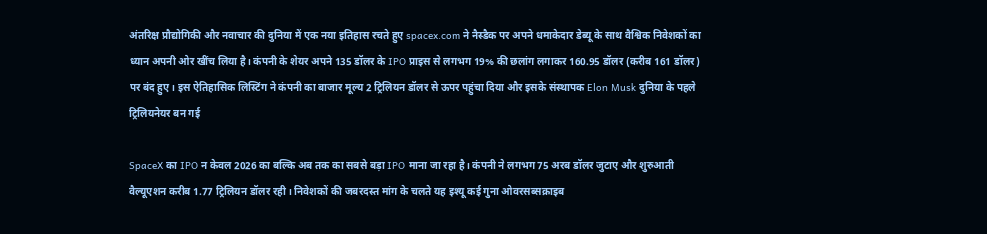अंतरिक्ष प्रौद्योगिकी और नवाचार की दुनिया में एक नया इतिहास रचते हुए spacex.com ने नैस्डैक पर अपने धमाकेदार डेब्यू के साथ वैश्विक निवेशकों का ध्यान अपनी ओर खींच लिया है। कंपनी के शेयर अपने 135 डॉलर के IPO प्राइस से लगभग 19% की छलांग लगाकर 160.95 डॉलर (करीब 161 डॉलर) पर बंद हुए। इस ऐतिहासिक लिस्टिंग ने कंपनी का बाजार मूल्य 2 ट्रिलियन डॉलर से ऊपर पहुंचा दिया और इसके संस्थापक Elon Musk दुनिया के पहले ट्रिलियनेयर बन गई

SpaceX का IPO न केवल 2026 का बल्कि अब तक का सबसे बड़ा IPO माना जा रहा है। कंपनी ने लगभग 75 अरब डॉलर जुटाए और शुरुआती वैल्यूएशन करीब 1.77 ट्रिलियन डॉलर रही। निवेशकों की जबरदस्त मांग के चलते यह इश्यू कई गुना ओवरसब्सक्राइब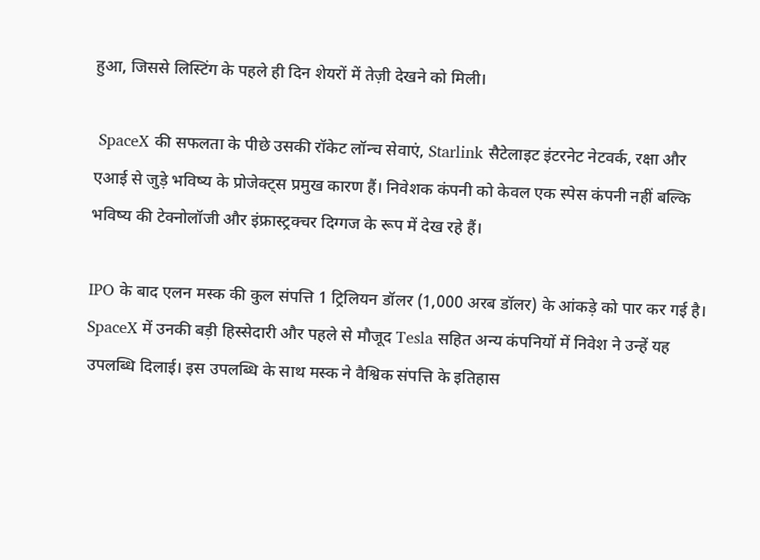हुआ, जिससे लिस्टिंग के पहले ही दिन शेयरों में तेज़ी देखने को मिली।

 SpaceX की सफलता के पीछे उसकी रॉकेट लॉन्च सेवाएं, Starlink सैटेलाइट इंटरनेट नेटवर्क, रक्षा और एआई से जुड़े भविष्य के प्रोजेक्ट्स प्रमुख कारण हैं। निवेशक कंपनी को केवल एक स्पेस कंपनी नहीं बल्कि भविष्य की टेक्नोलॉजी और इंफ्रास्ट्रक्चर दिग्गज के रूप में देख रहे हैं।

IPO के बाद एलन मस्क की कुल संपत्ति 1 ट्रिलियन डॉलर (1,000 अरब डॉलर) के आंकड़े को पार कर गई है। SpaceX में उनकी बड़ी हिस्सेदारी और पहले से मौजूद Tesla सहित अन्य कंपनियों में निवेश ने उन्हें यह उपलब्धि दिलाई। इस उपलब्धि के साथ मस्क ने वैश्विक संपत्ति के इतिहास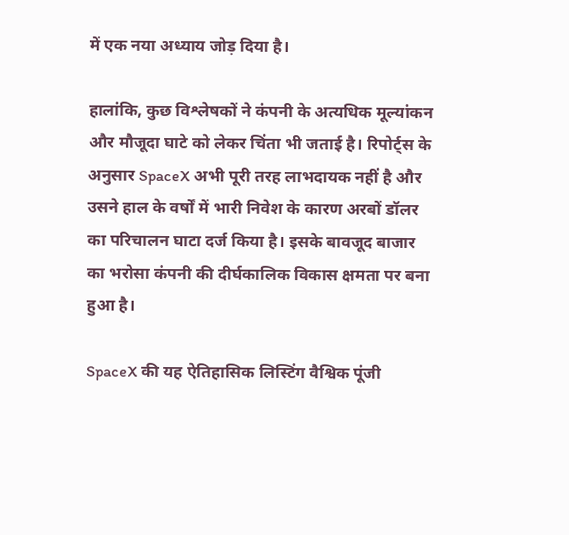में एक नया अध्याय जोड़ दिया है।

हालांकि, कुछ विश्लेषकों ने कंपनी के अत्यधिक मूल्यांकन और मौजूदा घाटे को लेकर चिंता भी जताई है। रिपोर्ट्स के अनुसार SpaceX अभी पूरी तरह लाभदायक नहीं है और उसने हाल के वर्षों में भारी निवेश के कारण अरबों डॉलर का परिचालन घाटा दर्ज किया है। इसके बावजूद बाजार का भरोसा कंपनी की दीर्घकालिक विकास क्षमता पर बना हुआ है।

SpaceX की यह ऐतिहासिक लिस्टिंग वैश्विक पूंजी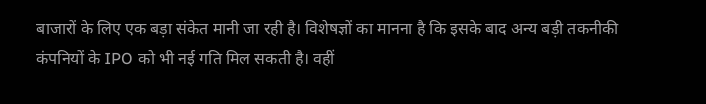बाजारों के लिए एक बड़ा संकेत मानी जा रही है। विशेषज्ञों का मानना है कि इसके बाद अन्य बड़ी तकनीकी कंपनियों के IPO को भी नई गति मिल सकती है। वहीं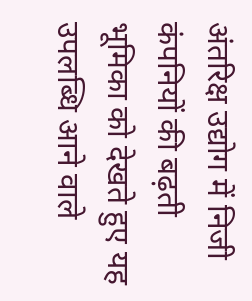अंतरिक्ष उद्योग में निजी कंपनियों की बढ़ती भूमिका को देखते हुए यह उपलब्धि आने वाले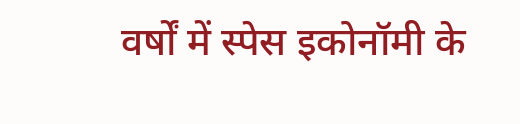वर्षों में स्पेस इकोनॉमी के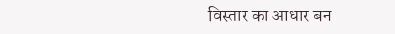विस्तार का आधार बन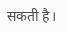सकती है।